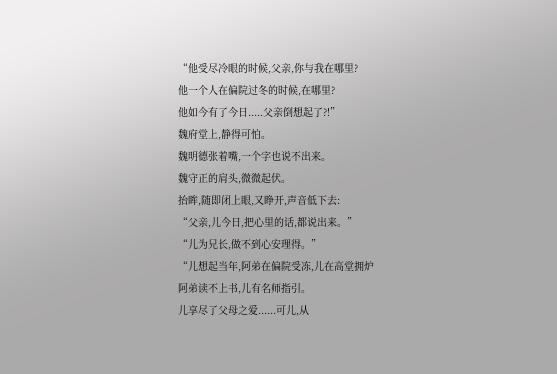“他受尽冷眼的时候,父亲,你与我在哪里?
他一个人在偏院过冬的时候,在哪里?
他如今有了今日.....父亲倒想起了?!”
魏府堂上,静得可怕。
魏明德张着嘴,一个字也说不出来。
魏守正的肩头,微微起伏。
抬眸,随即闭上眼,又睁开,声音低下去:
“父亲,儿今日,把心里的话,都说出来。”
“儿为兄长,做不到心安理得。”
“儿想起当年,阿弟在偏院受冻,儿在高堂拥炉
阿弟读不上书,儿有名师指引。
儿享尽了父母之爱......可儿,从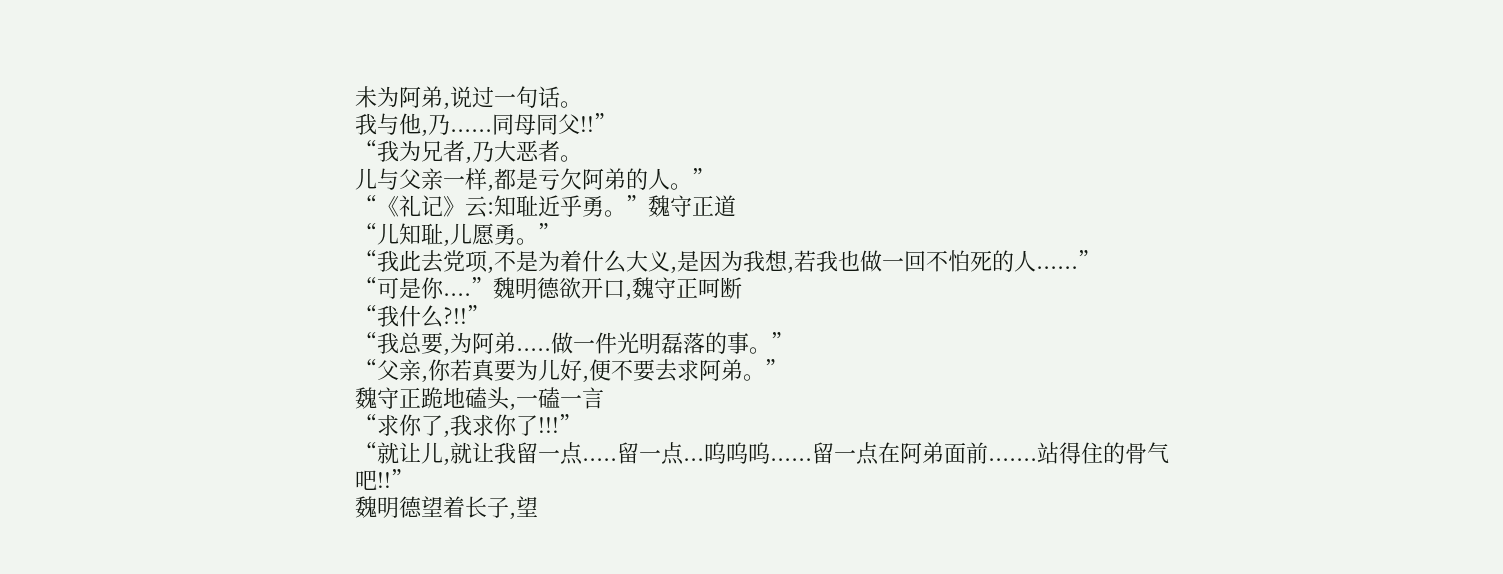未为阿弟,说过一句话。
我与他,乃......同母同父!!”
“我为兄者,乃大恶者。
儿与父亲一样,都是亏欠阿弟的人。”
“《礼记》云:知耻近乎勇。”魏守正道
“儿知耻,儿愿勇。”
“我此去党项,不是为着什么大义,是因为我想,若我也做一回不怕死的人......”
“可是你....”魏明德欲开口,魏守正呵断
“我什么?!!”
“我总要,为阿弟.....做一件光明磊落的事。”
“父亲,你若真要为儿好,便不要去求阿弟。”
魏守正跪地磕头,一磕一言
“求你了,我求你了!!!”
“就让儿,就让我留一点.....留一点...呜呜呜......留一点在阿弟面前.......站得住的骨气吧!!”
魏明德望着长子,望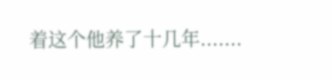着这个他养了十几年.......